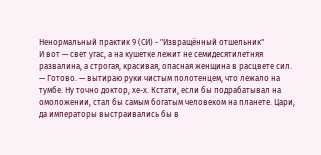Ненормальный практик 9 (СИ) - "Извращённый отшельник"
И вот — свет угас, а на кушетке лежит не семидесятилетняя развалина, а строгая, красивая, опасная женщина в расцвете сил.
— Готово. — вытираю руки чистым полотенцем, что лежало на тумбе. Ну точно доктор, хе-х. Кстати, если бы подрабатывал на омоложении, стал бы самым богатым человеком на планете. Цари, да императоры выстраивались бы в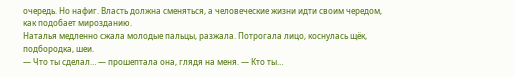очередь. Но нафиг. Власть должна сменяться, а человеческие жизни идти своим чередом, как подобает мирозданию.
Наталья медленно сжала молодые пальцы, разжала. Потрогала лицо, коснулась щёк, подбородка, шеи.
— Что ты сделал… — прошептала она, глядя на меня. — Кто ты…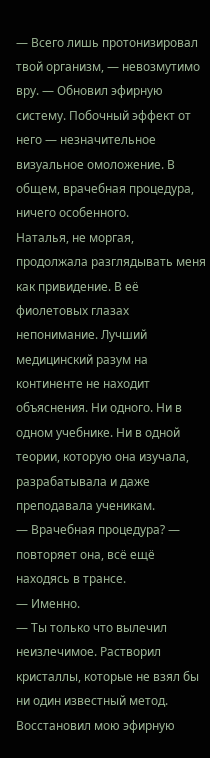— Всего лишь протонизировал твой организм, — невозмутимо вру. — Обновил эфирную систему. Побочный эффект от него — незначительное визуальное омоложение. В общем, врачебная процедура, ничего особенного.
Наталья, не моргая, продолжала разглядывать меня как привидение. В её фиолетовых глазах непонимание. Лучший медицинский разум на континенте не находит объяснения. Ни одного. Ни в одном учебнике. Ни в одной теории, которую она изучала, разрабатывала и даже преподавала ученикам.
— Врачебная процедура? — повторяет она, всё ещё находясь в трансе.
— Именно.
— Ты только что вылечил неизлечимое. Растворил кристаллы, которые не взял бы ни один известный метод. Восстановил мою эфирную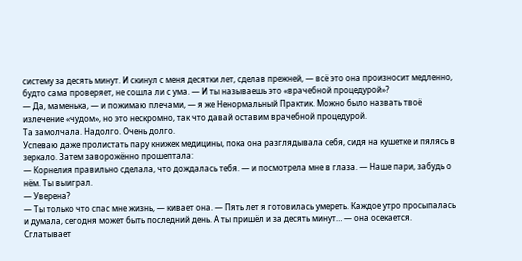систему за десять минут. И скинул с меня десятки лет, сделав прежней, — всё это она произносит медленно, будто сама проверяет, не сошла ли с ума. — И ты называешь это «врачебной процедурой»?
— Да, маменька, — и пожимаю плечами, — я же Ненормальный Практик. Можно было назвать твоё излечение «чудом», но это нескромно, так что давай оставим врачебной процедурой.
Та замолчала. Надолго. Очень долго.
Успеваю даже пролистать пару книжек медицины, пока она разглядывала себя, сидя на кушетке и пялясь в зеркало. Затем заворожённо прошептала:
— Корнелия правильно сделала, что дождалась тебя. — и посмотрела мне в глаза. — Наше пари, забудь о нём. Ты выиграл.
— Уверена?
— Ты только что спас мне жизнь, — кивает она. — Пять лет я готовилась умереть. Каждое утро просыпалась и думала, сегодня может быть последний день. А ты пришёл и за десять минут… — она осекается. Сглатывает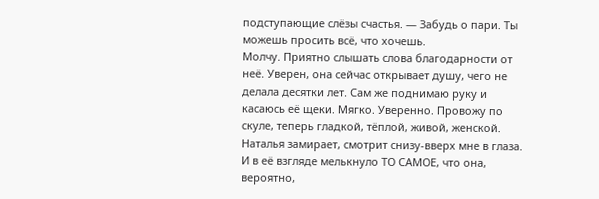подступающие слёзы счастья. — Забудь о пари. Ты можешь просить всё, что хочешь.
Молчу. Приятно слышать слова благодарности от неё. Уверен, она сейчас открывает душу, чего не делала десятки лет. Сам же поднимаю руку и касаюсь её щеки. Мягко. Уверенно. Провожу по скуле, теперь гладкой, тёплой, живой, женской.
Наталья замирает, смотрит снизу-вверх мне в глаза. И в её взгляде мелькнуло ТО САМОЕ, что она, вероятно,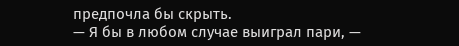предпочла бы скрыть.
— Я бы в любом случае выиграл пари, —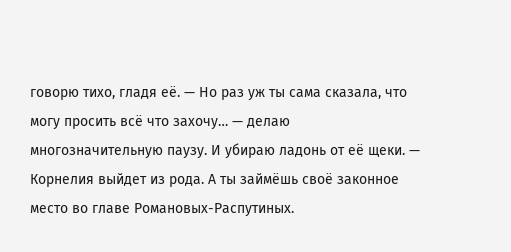говорю тихо, гладя её. — Но раз уж ты сама сказала, что могу просить всё что захочу… — делаю многозначительную паузу. И убираю ладонь от её щеки. — Корнелия выйдет из рода. А ты займёшь своё законное место во главе Романовых-Распутиных.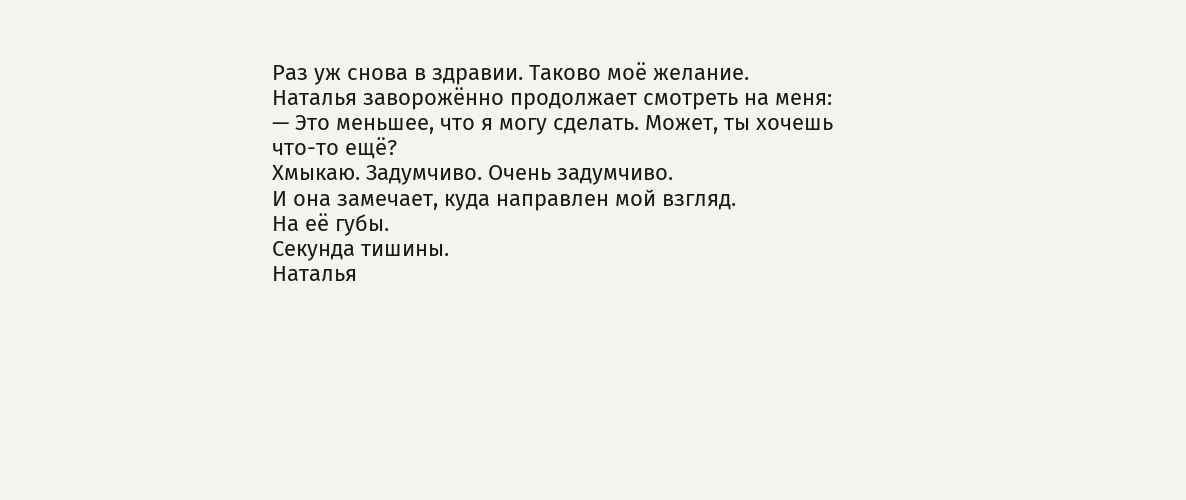Раз уж снова в здравии. Таково моё желание.
Наталья заворожённо продолжает смотреть на меня:
— Это меньшее, что я могу сделать. Может, ты хочешь что-то ещё?
Хмыкаю. Задумчиво. Очень задумчиво.
И она замечает, куда направлен мой взгляд.
На её губы.
Секунда тишины.
Наталья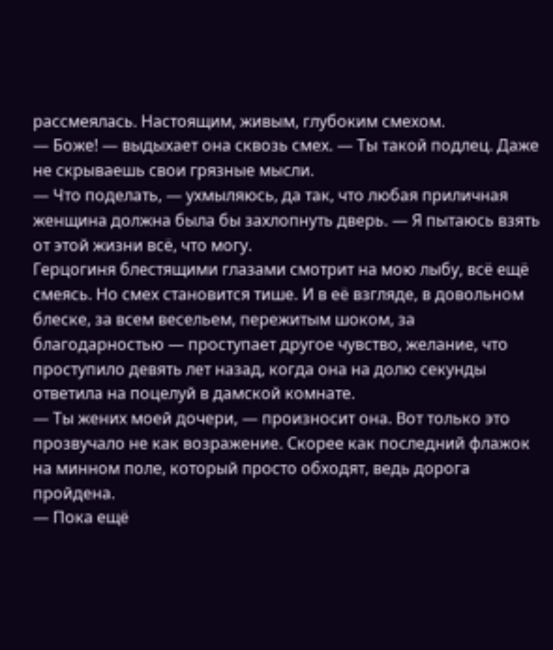рассмеялась. Настоящим, живым, глубоким смехом.
— Боже! — выдыхает она сквозь смех. — Ты такой подлец. Даже не скрываешь свои грязные мысли.
— Что поделать, — ухмыляюсь, да так, что любая приличная женщина должна была бы захлопнуть дверь. — Я пытаюсь взять от этой жизни всё, что могу.
Герцогиня блестящими глазами смотрит на мою лыбу, всё ещё смеясь. Но смех становится тише. И в её взгляде, в довольном блеске, за всем весельем, пережитым шоком, за благодарностью — проступает другое чувство, желание, что проступило девять лет назад, когда она на долю секунды ответила на поцелуй в дамской комнате.
— Ты жених моей дочери, — произносит она. Вот только это прозвучало не как возражение. Скорее как последний флажок на минном поле, который просто обходят, ведь дорога пройдена.
— Пока ещё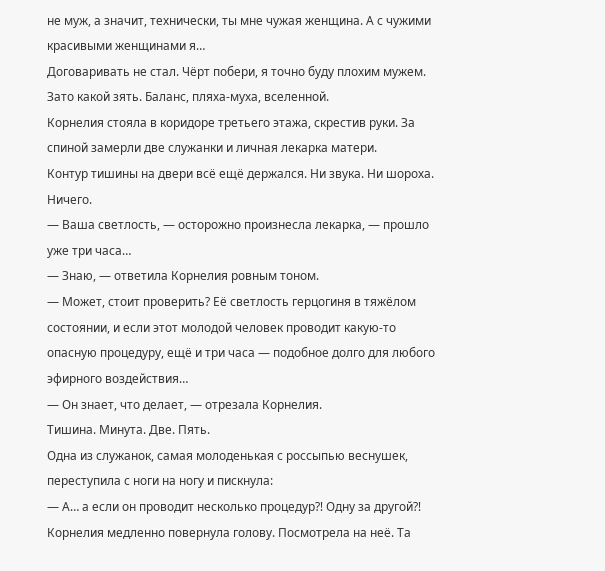не муж, а значит, технически, ты мне чужая женщина. А с чужими красивыми женщинами я…
Договаривать не стал. Чёрт побери, я точно буду плохим мужем. Зато какой зять. Баланс, пляха-муха, вселенной.
Корнелия стояла в коридоре третьего этажа, скрестив руки. За спиной замерли две служанки и личная лекарка матери.
Контур тишины на двери всё ещё держался. Ни звука. Ни шороха. Ничего.
— Ваша светлость, — осторожно произнесла лекарка, — прошло уже три часа…
— Знаю, — ответила Корнелия ровным тоном.
— Может, стоит проверить? Её светлость герцогиня в тяжёлом состоянии, и если этот молодой человек проводит какую-то опасную процедуру, ещё и три часа — подобное долго для любого эфирного воздействия…
— Он знает, что делает, — отрезала Корнелия.
Тишина. Минута. Две. Пять.
Одна из служанок, самая молоденькая с россыпью веснушек, переступила с ноги на ногу и пискнула:
— А… а если он проводит несколько процедур⁈ Одну за другой⁈
Корнелия медленно повернула голову. Посмотрела на неё. Та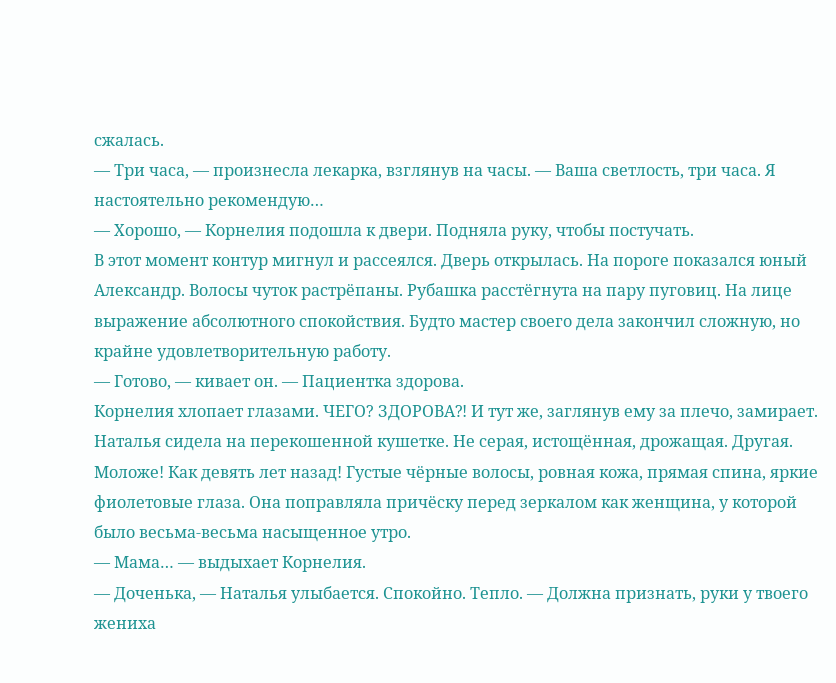сжалась.
— Три часа, — произнесла лекарка, взглянув на часы. — Ваша светлость, три часа. Я настоятельно рекомендую…
— Хорошо, — Корнелия подошла к двери. Подняла руку, чтобы постучать.
В этот момент контур мигнул и рассеялся. Дверь открылась. На пороге показался юный Александр. Волосы чуток растрёпаны. Рубашка расстёгнута на пару пуговиц. На лице выражение абсолютного спокойствия. Будто мастер своего дела закончил сложную, но крайне удовлетворительную работу.
— Готово, — кивает он. — Пациентка здорова.
Корнелия хлопает глазами. ЧЕГО? ЗДОРОВА⁈ И тут же, заглянув ему за плечо, замирает.
Наталья сидела на перекошенной кушетке. Не серая, истощённая, дрожащая. Другая. Моложе! Как девять лет назад! Густые чёрные волосы, ровная кожа, прямая спина, яркие фиолетовые глаза. Она поправляла причёску перед зеркалом как женщина, у которой было весьма-весьма насыщенное утро.
— Мама… — выдыхает Корнелия.
— Доченька, — Наталья улыбается. Спокойно. Тепло. — Должна признать, руки у твоего жениха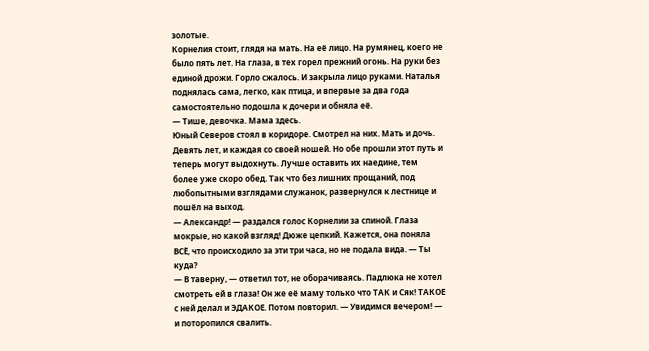золотые.
Корнелия стоит, глядя на мать. На её лицо. На румянец, коего не было пять лет. На глаза, в тех горел прежний огонь. На руки без единой дрожи. Горло сжалось. И закрыла лицо руками. Наталья поднялась сама, легко, как птица, и впервые за два года самостоятельно подошла к дочери и обняла её.
— Тише, девочка. Мама здесь.
Юный Северов стоял в коридоре. Смотрел на них. Мать и дочь. Девять лет, и каждая со своей ношей. Но обе прошли этот путь и теперь могут выдохнуть. Лучше оставить их наедине, тем более уже скоро обед. Так что без лишних прощаний, под любопытными взглядами служанок, развернулся к лестнице и пошёл на выход.
— Александр! — раздался голос Корнелии за спиной. Глаза мокрые, но какой взгляд! Дюже цепкий. Кажется, она поняла ВСЁ, что происходило за эти три часа, но не подала вида. — Ты куда?
— В таверну, — ответил тот, не оборачиваясь. Падлюка не хотел смотреть ей в глаза! Он же её маму только что ТАК и Сяк! ТАКОЕ с ней делал и ЭДАКОЕ. Потом повторил. — Увидимся вечером! — и поторопился свалить.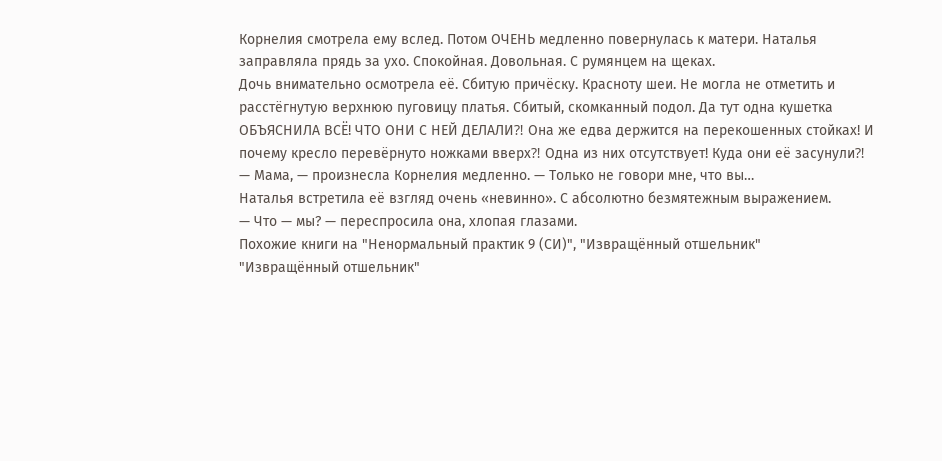Корнелия смотрела ему вслед. Потом ОЧЕНЬ медленно повернулась к матери. Наталья заправляла прядь за ухо. Спокойная. Довольная. С румянцем на щеках.
Дочь внимательно осмотрела её. Сбитую причёску. Красноту шеи. Не могла не отметить и расстёгнутую верхнюю пуговицу платья. Сбитый, скомканный подол. Да тут одна кушетка ОБЪЯСНИЛА ВСЁ! ЧТО ОНИ С НЕЙ ДЕЛАЛИ⁈ Она же едва держится на перекошенных стойках! И почему кресло перевёрнуто ножками вверх⁈ Одна из них отсутствует! Куда они её засунули⁈
— Мама, — произнесла Корнелия медленно. — Только не говори мне, что вы…
Наталья встретила её взгляд очень «невинно». С абсолютно безмятежным выражением.
— Что — мы? — переспросила она, хлопая глазами.
Похожие книги на "Ненормальный практик 9 (СИ)", "Извращённый отшельник"
"Извращённый отшельник"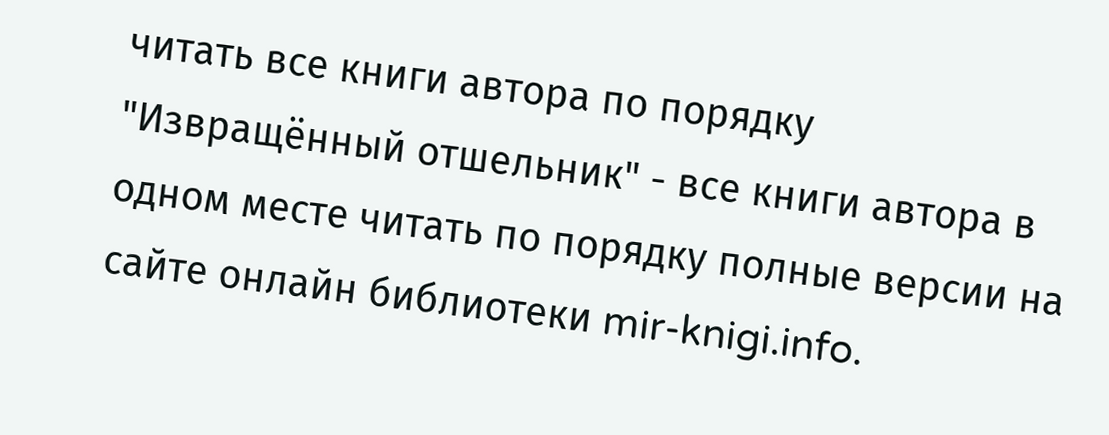читать все книги автора по порядку
"Извращённый отшельник" - все книги автора в одном месте читать по порядку полные версии на сайте онлайн библиотеки mir-knigi.info.